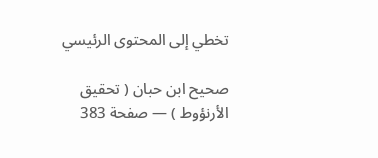تخطي إلى المحتوى الرئيسي

صحيح ابن حبان ( تحقيق الأرنؤوط ) — صفحة 383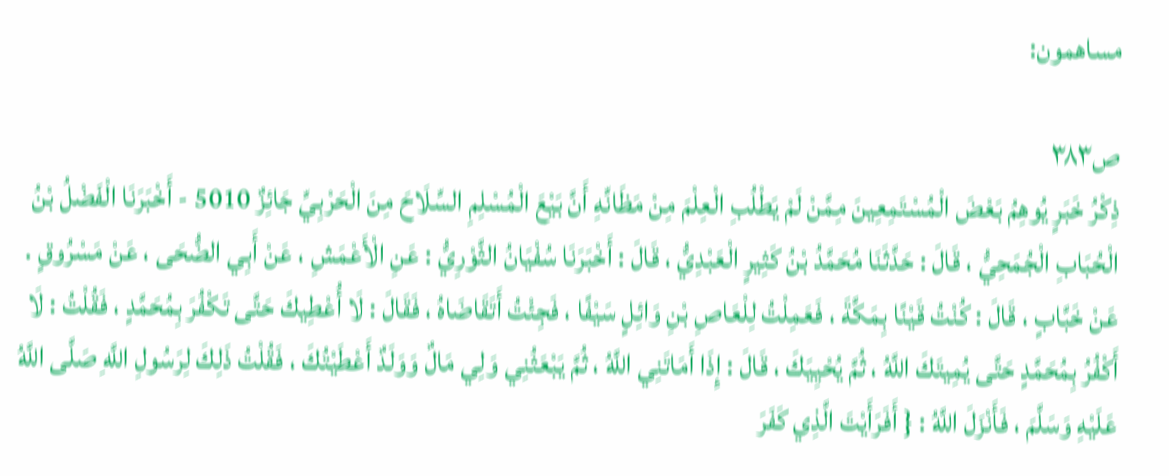مساهمون:

ص٣٨٣
ذِكْرُ خَبَرٍ يُوهِمُ بَعْضَ الْمُسْتَمِعِينَ مِمَّنْ لَمْ يَطْلُبِ الْعِلْمَ مِنْ مَظَانِّهِ أَنَّ بَيْعَ الْمُسْلِمِ السِّلَاحَ مِنَ الْحَرْبِيِّ جَائِزٌ 5010 - أَخْبَرَنَا الْفَضْلُ بْنُ الْحُبَابِ الْجُمَحِيُّ ، قَالَ : حَدَّثَنَا مُحَمَّدُ بْنُ كَثِيرٍ الْعَبْدِيُّ ، قَالَ : أَخْبَرَنَا سُفْيَانُ الثَّوْرِيُّ : عَنِ الْأَعْمَشِ ، عَنْ أَبِي الضُّحَى ، عَنْ مَسْرُوقٍ . عَنْ خَبَّابٍ ، قَالَ : كُنْتُ قَيْنًا بِمَكَّةَ ، فَعَمِلْتُ لِلْعَاصِ بْنِ وَائِلٍ سَيْفًا ، فَجِئْتُ أَتَقَاضَاهُ ، فَقَالَ : لَا أُعْطِيكَ حَتَّى تَكْفُرَ بِمُحَمَّدٍ ، فَقُلْتُ : لَا أَكْفُرُ بِمُحَمَّدٍ حَتَّى يُمِيتَكَ اللَّهُ ، ثُمَّ يُحْيِيَكَ ، قَالَ : إِذَا أَمَاتَنِي اللَّهُ ، ثُمَّ يَبْعَثُنِي وَلِي مَالٌ وَوَلَدٌ أَعْطَيْتُكَ ، فَقُلْتُ ذَلِكَ لِرَسُولِ اللَّهِ صَلَّى اللَّهُ عَلَيْهِ وَسَلَّمَ ، فَأَنْزَلَ اللَّهُ : { أَفَرَأَيْتَ الَّذِي كَفَرَ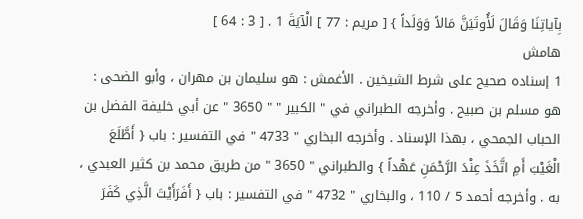بِآياتِنَا وَقَالَ لَأُوتَيَنَّ مَالاً وَوَلَداً } [ مريم : 77 ] الْآيَةَ 1 . [ 3 : 64 ]
هامش
1 إسناده صحيح على شرط الشيخين . الأغمش : هو سليمان بن مهران ، وأبو الضحى : هو مسلم بن صبيح . وأخرجه الطبراني في " الكبير " " 3650 " عن أبي خليفة الفضل بن الحباب الجمحي ، بهذا الإسناد . وأخرجه البخاري " 4733 " في التفسير : باب { أَطَّلَعَ الْغَيْبَ أَمِ اتَّخَذَ عِنْدَ الرَّحْمَنِ عَهْداً } والطبراني " 3650 " من طريق محمد بن كثير العبدي ، به . وأخرجه أحمد 5 / 110 ، والبخاري " 4732 " في التفسير : باب { أَفَرَأَيْتَ الَّذِي كَفَرَ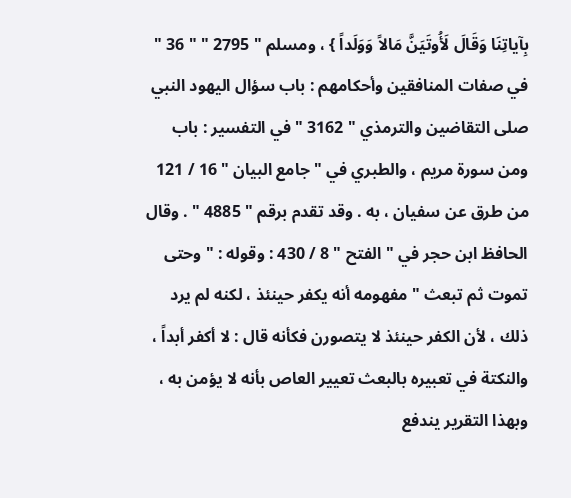بِآياتِنَا وَقَالَ لَأُوتَيَنَّ مَالاً وَوَلَداً } ، ومسلم " 2795 " " 36 " في صفات المنافقين وأحكامهم : باب سؤال اليهود النبي صلى التقاضين والترمذي " 3162 " في التفسير : باب ومن سورة مريم ، والطبري في " جامع البيان " 16 / 121 من طرق عن سفيان ، به . وقد تقدم برقم " 4885 " . وقال الحافظ ابن حجر في " الفتح " 8 / 430 : وقوله : " وحتى تموت ثم تبعث " مفهومه أنه يكفر حينئذ ، لكنه لم يرد ذلك ، لأن الكفر حينئذ لا يتصورن فكأنه قال : لا أكفر أبداً ، والنكتة في تعبيره بالبعث تعيير العاص بأنه لا يؤمن به ، وبهذا التقرير يندفع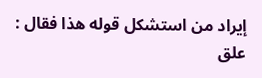إيراد من استشكل قوله هذا فقال : علق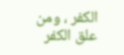الكفر ، ومن علق الكفر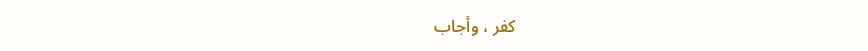كفر ، وأجاب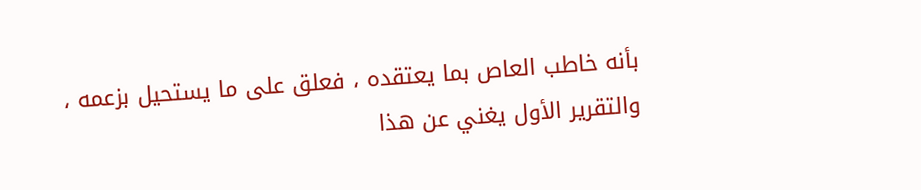بأنه خاطب العاص بما يعتقده ، فعلق على ما يستحيل بزعمه ، والتقرير الأول يغني عن هذا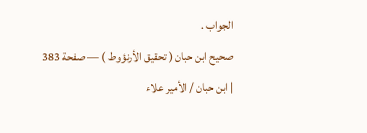الجواب .
صحيح ابن حبان ( تحقيق الأرنؤوط ) — صفحة 383 | ابن حبان / الأمير علاء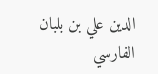الدين علي بن بلبان الفارسي